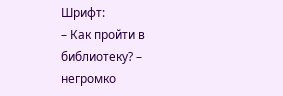Шрифт:
– Как пройти в библиотеку? – негромко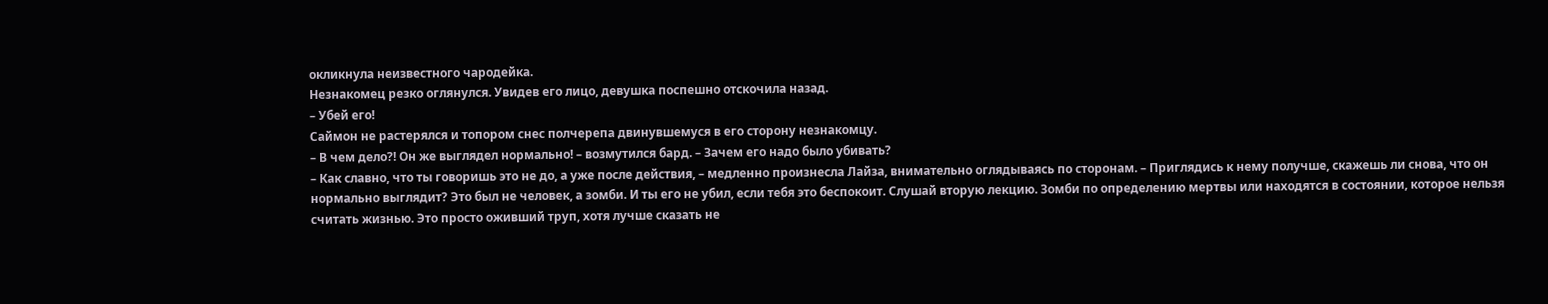окликнула неизвестного чародейка.
Незнакомец резко оглянулся. Увидев его лицо, девушка поспешно отскочила назад.
– Убей его!
Саймон не растерялся и топором снес полчерепа двинувшемуся в его сторону незнакомцу.
– В чем дело?! Он же выглядел нормально! – возмутился бард. – Зачем его надо было убивать?
– Как славно, что ты говоришь это не до, а уже после действия, – медленно произнесла Лайза, внимательно оглядываясь по сторонам. – Приглядись к нему получше, скажешь ли снова, что он нормально выглядит? Это был не человек, а зомби. И ты его не убил, если тебя это беспокоит. Слушай вторую лекцию. Зомби по определению мертвы или находятся в состоянии, которое нельзя считать жизнью. Это просто оживший труп, хотя лучше сказать не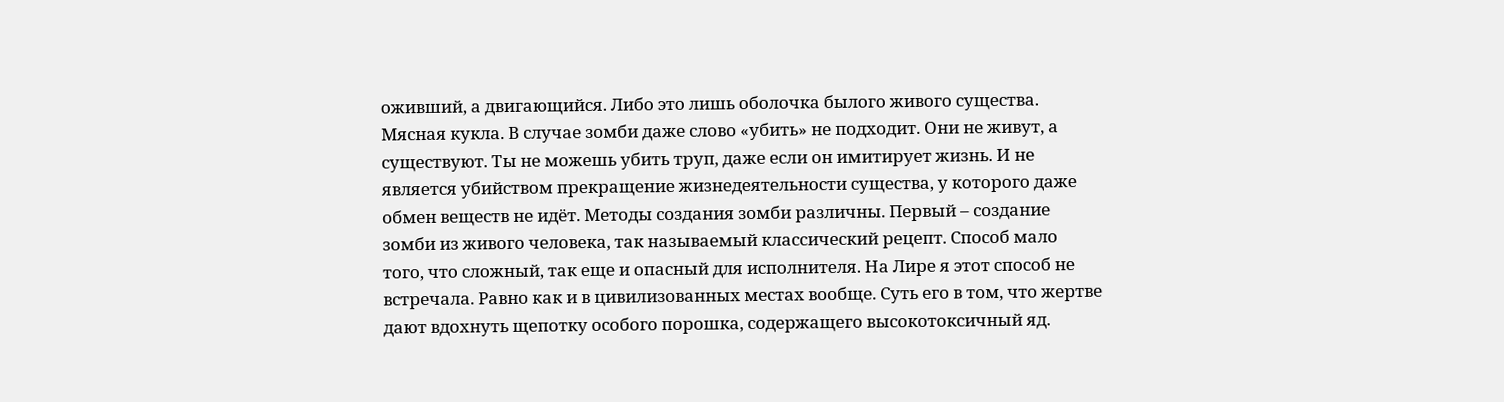оживший, а двигающийся. Либо это лишь оболочка былого живого существа. Мясная кукла. В случае зомби даже слово «убить» не подходит. Они не живут, а существуют. Ты не можешь убить труп, даже если он имитирует жизнь. И не является убийством прекращение жизнедеятельности существа, у которого даже обмен веществ не идёт. Методы создания зомби различны. Первый – создание зомби из живого человека, так называемый классический рецепт. Способ мало того, что сложный, так еще и опасный для исполнителя. На Лире я этот способ не встречала. Равно как и в цивилизованных местах вообще. Суть его в том, что жертве дают вдохнуть щепотку особого порошка, содержащего высокотоксичный яд.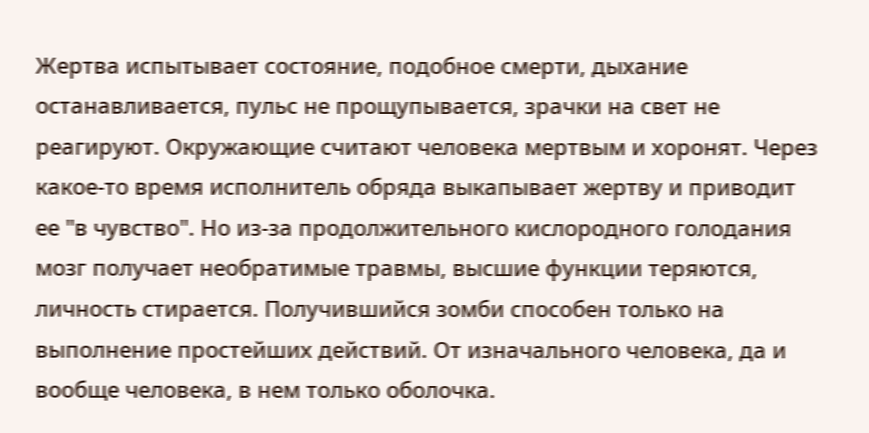Жертва испытывает состояние, подобное смерти, дыхание останавливается, пульс не прощупывается, зрачки на свет не реагируют. Окружающие считают человека мертвым и хоронят. Через какое-то время исполнитель обряда выкапывает жертву и приводит ее "в чувство". Но из-за продолжительного кислородного голодания мозг получает необратимые травмы, высшие функции теряются, личность стирается. Получившийся зомби способен только на выполнение простейших действий. От изначального человека, да и вообще человека, в нем только оболочка.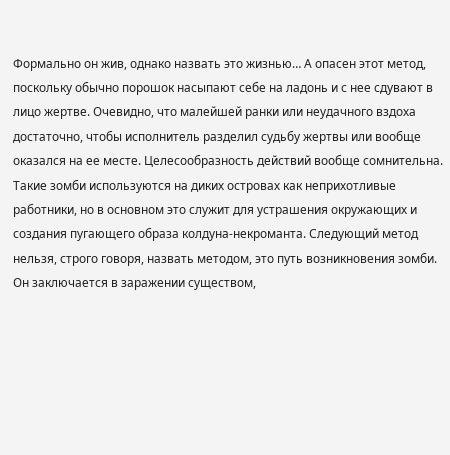Формально он жив, однако назвать это жизнью… А опасен этот метод, поскольку обычно порошок насыпают себе на ладонь и с нее сдувают в лицо жертве. Очевидно, что малейшей ранки или неудачного вздоха достаточно, чтобы исполнитель разделил судьбу жертвы или вообще оказался на ее месте. Целесообразность действий вообще сомнительна. Такие зомби используются на диких островах как неприхотливые работники, но в основном это служит для устрашения окружающих и создания пугающего образа колдуна-некроманта. Следующий метод нельзя, строго говоря, назвать методом, это путь возникновения зомби. Он заключается в заражении существом,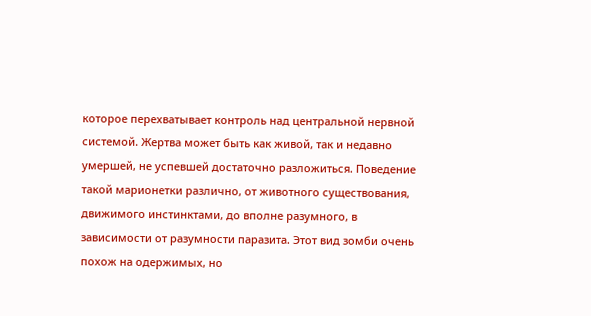которое перехватывает контроль над центральной нервной системой. Жертва может быть как живой, так и недавно умершей, не успевшей достаточно разложиться. Поведение такой марионетки различно, от животного существования, движимого инстинктами, до вполне разумного, в зависимости от разумности паразита. Этот вид зомби очень похож на одержимых, но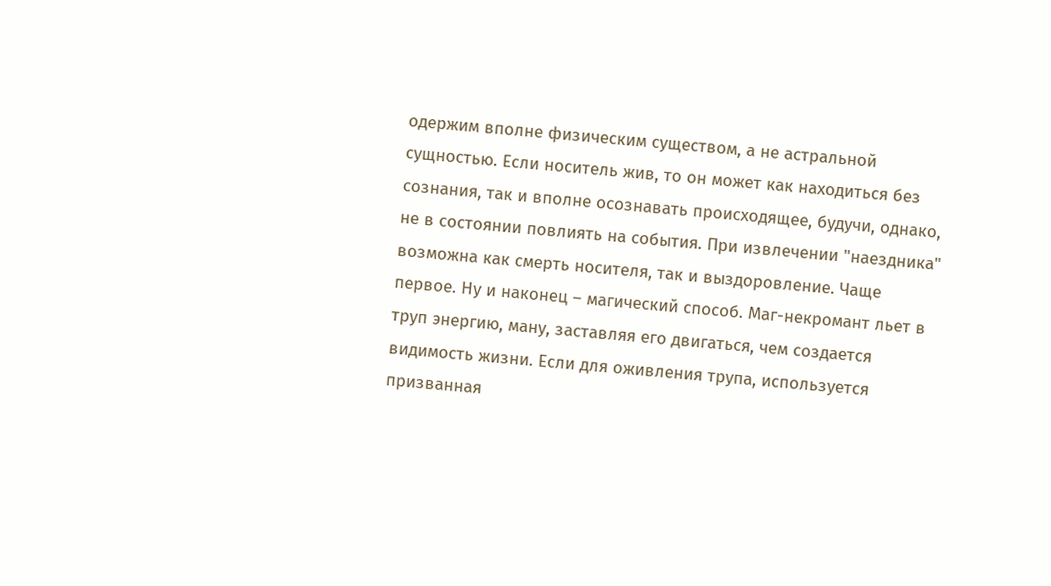одержим вполне физическим существом, а не астральной сущностью. Если носитель жив, то он может как находиться без сознания, так и вполне осознавать происходящее, будучи, однако, не в состоянии повлиять на события. При извлечении "наездника" возможна как смерть носителя, так и выздоровление. Чаще первое. Ну и наконец – магический способ. Маг-некромант льет в труп энергию, ману, заставляя его двигаться, чем создается видимость жизни. Если для оживления трупа, используется призванная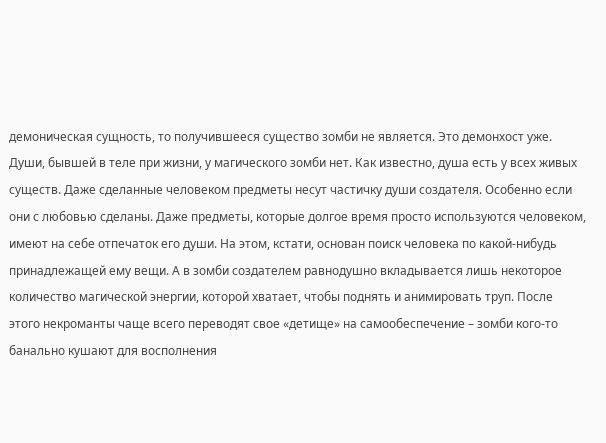демоническая сущность, то получившееся существо зомби не является. Это демонхост уже. Души, бывшей в теле при жизни, у магического зомби нет. Как известно, душа есть у всех живых существ. Даже сделанные человеком предметы несут частичку души создателя. Особенно если они с любовью сделаны. Даже предметы, которые долгое время просто используются человеком, имеют на себе отпечаток его души. На этом, кстати, основан поиск человека по какой-нибудь принадлежащей ему вещи. А в зомби создателем равнодушно вкладывается лишь некоторое количество магической энергии, которой хватает, чтобы поднять и анимировать труп. После этого некроманты чаще всего переводят свое «детище» на самообеспечение – зомби кого-то банально кушают для восполнения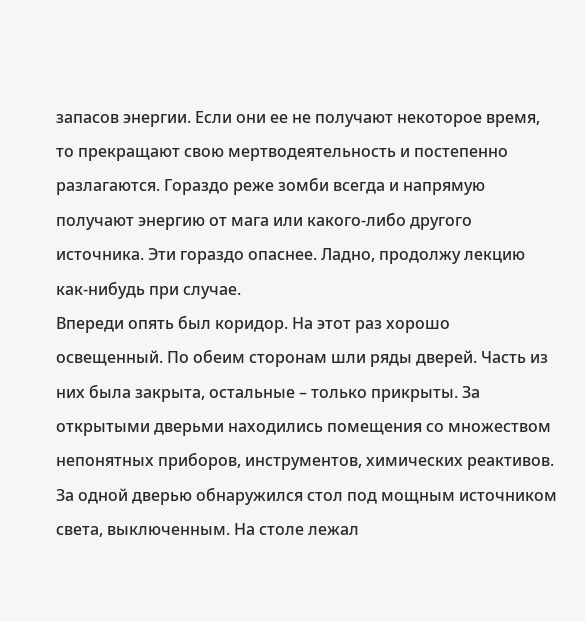запасов энергии. Если они ее не получают некоторое время, то прекращают свою мертводеятельность и постепенно разлагаются. Гораздо реже зомби всегда и напрямую получают энергию от мага или какого-либо другого источника. Эти гораздо опаснее. Ладно, продолжу лекцию как-нибудь при случае.
Впереди опять был коридор. На этот раз хорошо освещенный. По обеим сторонам шли ряды дверей. Часть из них была закрыта, остальные – только прикрыты. За открытыми дверьми находились помещения со множеством непонятных приборов, инструментов, химических реактивов. За одной дверью обнаружился стол под мощным источником света, выключенным. На столе лежал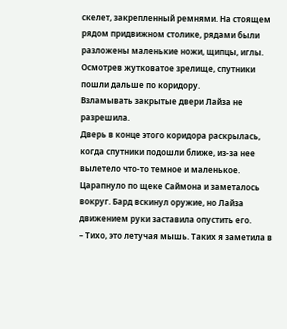скелет, закрепленный ремнями. На стоящем рядом придвижном столике, рядами были разложены маленькие ножи, щипцы, иглы. Осмотрев жутковатое зрелище, спутники пошли дальше по коридору.
Взламывать закрытые двери Лайза не разрешила.
Дверь в конце этого коридора раскрылась, когда спутники подошли ближе, из-за нее вылетело что-то темное и маленькое. Царапнуло по щеке Саймона и заметалось вокруг. Бард вскинул оружие, но Лайза движением руки заставила опустить его.
– Тихо, это летучая мышь. Таких я заметила в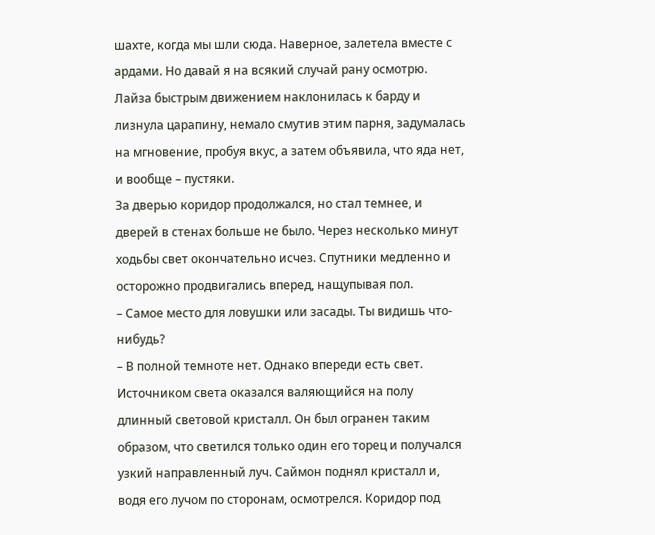шахте, когда мы шли сюда. Наверное, залетела вместе с ардами. Но давай я на всякий случай рану осмотрю.
Лайза быстрым движением наклонилась к барду и лизнула царапину, немало смутив этим парня, задумалась на мгновение, пробуя вкус, а затем объявила, что яда нет, и вообще – пустяки.
За дверью коридор продолжался, но стал темнее, и дверей в стенах больше не было. Через несколько минут ходьбы свет окончательно исчез. Спутники медленно и осторожно продвигались вперед, нащупывая пол.
– Самое место для ловушки или засады. Ты видишь что-нибудь?
– В полной темноте нет. Однако впереди есть свет.
Источником света оказался валяющийся на полу длинный световой кристалл. Он был огранен таким образом, что светился только один его торец и получался узкий направленный луч. Саймон поднял кристалл и, водя его лучом по сторонам, осмотрелся. Коридор под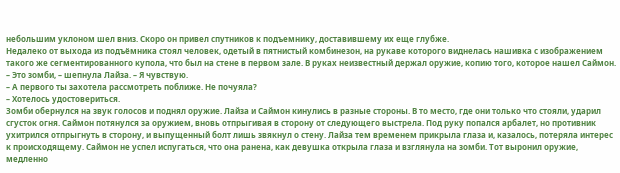небольшим уклоном шел вниз. Скоро он привел спутников к подъемнику, доставившему их еще глубже.
Недалеко от выхода из подъёмника стоял человек, одетый в пятнистый комбинезон, на рукаве которого виднелась нашивка с изображением такого же сегментированного купола, что был на стене в первом зале. В руках неизвестный держал оружие, копию того, которое нашел Саймон.
– Это зомби, – шепнула Лайза. – Я чувствую.
– А первого ты захотела рассмотреть поближе. Не почуяла?
– Хотелось удостовериться.
Зомби обернулся на звук голосов и поднял оружие. Лайза и Саймон кинулись в разные стороны. В то место, где они только что стояли, ударил сгусток огня. Саймон потянулся за оружием, вновь отпрыгивая в сторону от следующего выстрела. Под руку попался арбалет, но противник ухитрился отпрыгнуть в сторону, и выпущенный болт лишь звякнул о стену. Лайза тем временем прикрыла глаза и, казалось, потеряла интерес к происходящему. Саймон не успел испугаться, что она ранена, как девушка открыла глаза и взглянула на зомби. Тот выронил оружие, медленно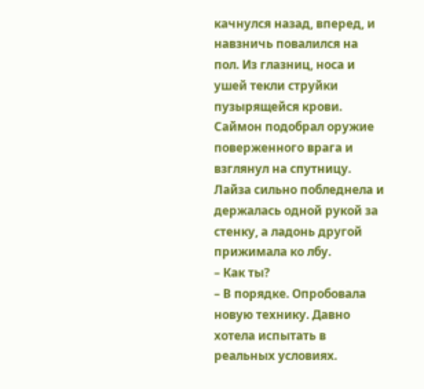качнулся назад, вперед, и навзничь повалился на пол. Из глазниц, носа и ушей текли струйки пузырящейся крови. Саймон подобрал оружие поверженного врага и взглянул на спутницу. Лайза сильно побледнела и держалась одной рукой за стенку, а ладонь другой прижимала ко лбу.
– Как ты?
– В порядке. Опробовала новую технику. Давно хотела испытать в реальных условиях.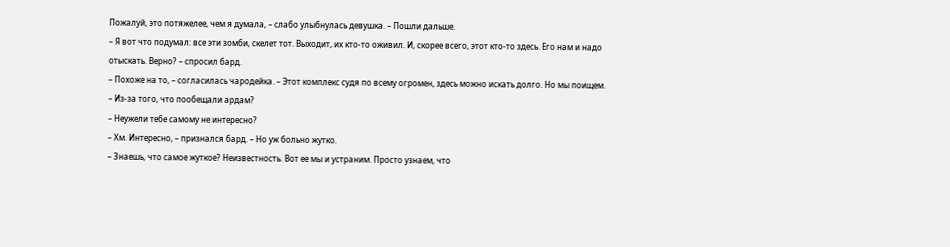Пожалуй, это потяжелее, чем я думала, – слабо улыбнулась девушка. – Пошли дальше.
– Я вот что подумал: все эти зомби, скелет тот. Выходит, их кто-то оживил. И, скорее всего, этот кто-то здесь. Его нам и надо отыскать. Верно? – спросил бард.
– Похоже на то, – согласилась чародейка. – Этот комплекс судя по всему огромен, здесь можно искать долго. Но мы поищем.
– Из-за того, что пообещали ардам?
– Неужели тебе самому не интересно?
– Хм. Интересно, – признался бард. – Но уж больно жутко.
– Знаешь, что самое жуткое? Неизвестность. Вот ее мы и устраним. Просто узнаем, что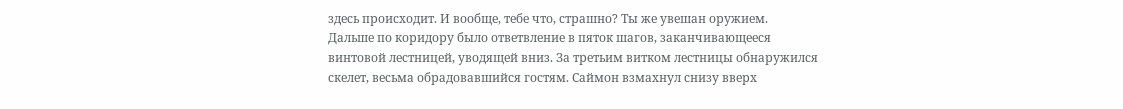здесь происходит. И вообще, тебе что, страшно? Ты же увешан оружием.
Дальше по коридору было ответвление в пяток шагов, заканчивающееся винтовой лестницей, уводящей вниз. За третьим витком лестницы обнаружился скелет, весьма обрадовавшийся гостям. Саймон взмахнул снизу вверх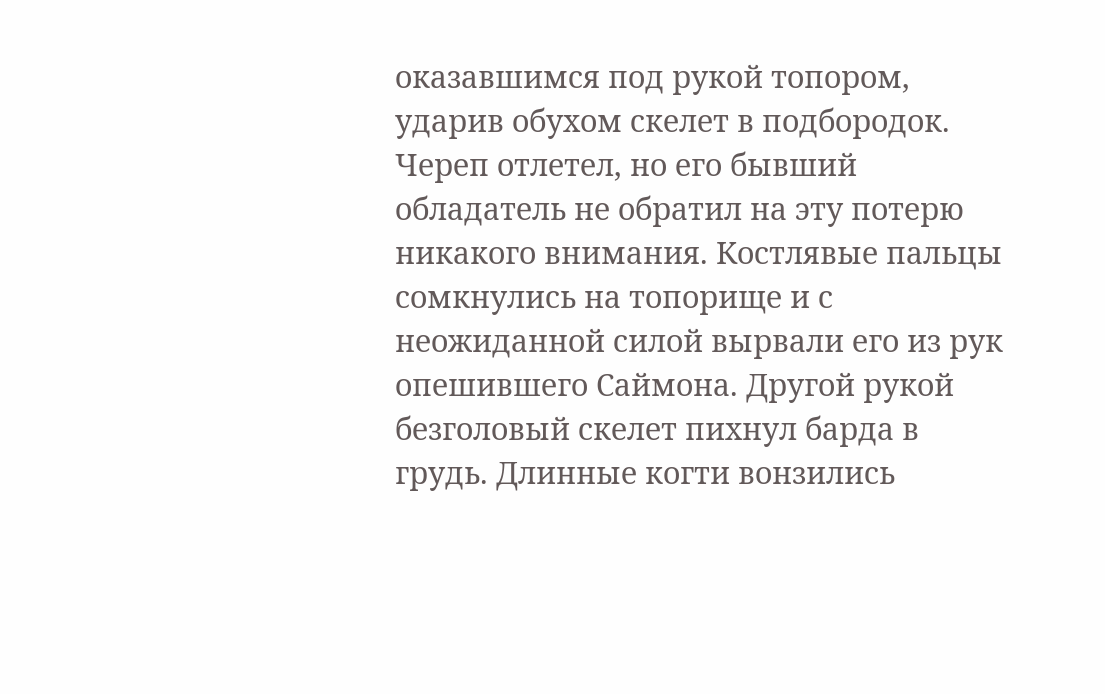оказавшимся под рукой топором, ударив обухом скелет в подбородок. Череп отлетел, но его бывший обладатель не обратил на эту потерю никакого внимания. Костлявые пальцы сомкнулись на топорище и с неожиданной силой вырвали его из рук опешившего Саймона. Другой рукой безголовый скелет пихнул барда в грудь. Длинные когти вонзились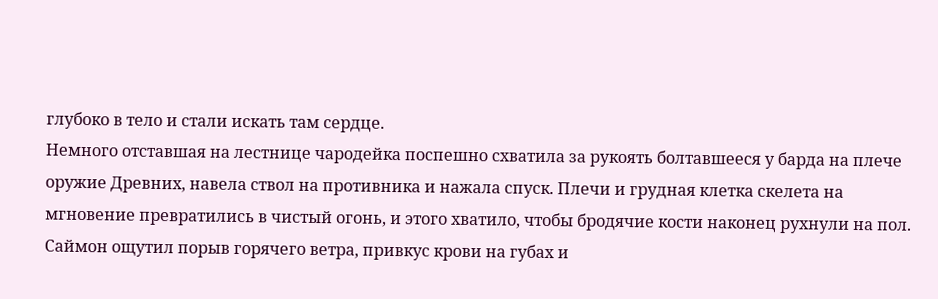глубоко в тело и стали искать там сердце.
Немного отставшая на лестнице чародейка поспешно схватила за рукоять болтавшееся у барда на плече оружие Древних, навела ствол на противника и нажала спуск. Плечи и грудная клетка скелета на мгновение превратились в чистый огонь, и этого хватило, чтобы бродячие кости наконец рухнули на пол. Саймон ощутил порыв горячего ветра, привкус крови на губах и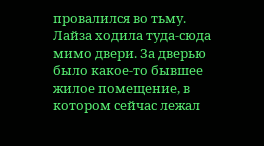провалился во тьму.
Лайза ходила туда-сюда мимо двери. За дверью было какое-то бывшее жилое помещение, в котором сейчас лежал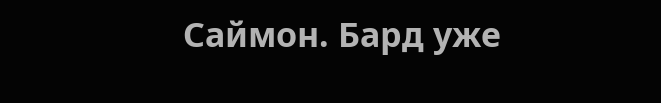Саймон. Бард уже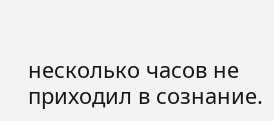несколько часов не приходил в сознание.